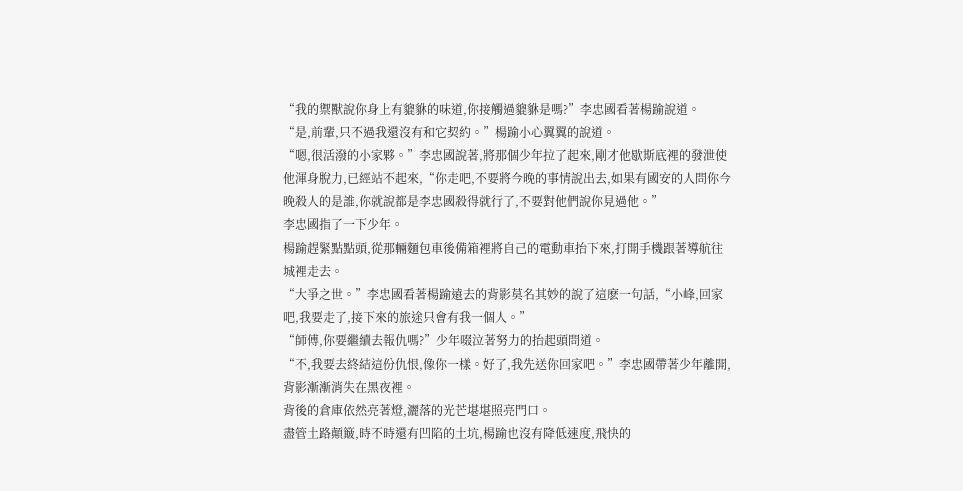“我的禦獸說你身上有貔貅的味道,你接觸過貔貅是嗎?”李忠國看著楊踰說道。
“是,前輩,只不過我還沒有和它契約。”楊踰小心翼翼的說道。
“嗯,很活潑的小家夥。”李忠國說著,將那個少年拉了起來,剛才他歇斯底裡的發泄使他渾身脫力,已經站不起來,“你走吧,不要將今晚的事情說出去,如果有國安的人問你今晚殺人的是誰,你就說都是李忠國殺得就行了,不要對他們說你見過他。”
李忠國指了一下少年。
楊踰趕緊點點頭,從那輛麵包車後備箱裡將自己的電動車抬下來,打開手機跟著導航往城裡走去。
“大爭之世。”李忠國看著楊踰遠去的背影莫名其妙的說了這麽一句話,“小峰,回家吧,我要走了,接下來的旅途只會有我一個人。”
“師傅,你要繼續去報仇嗎?”少年啜泣著努力的抬起頭問道。
“不,我要去終結這份仇恨,像你一樣。好了,我先送你回家吧。”李忠國帶著少年離開,背影漸漸消失在黑夜裡。
背後的倉庫依然亮著燈,灑落的光芒堪堪照亮門口。
盡管土路顛簸,時不時還有凹陷的土坑,楊踰也沒有降低速度,飛快的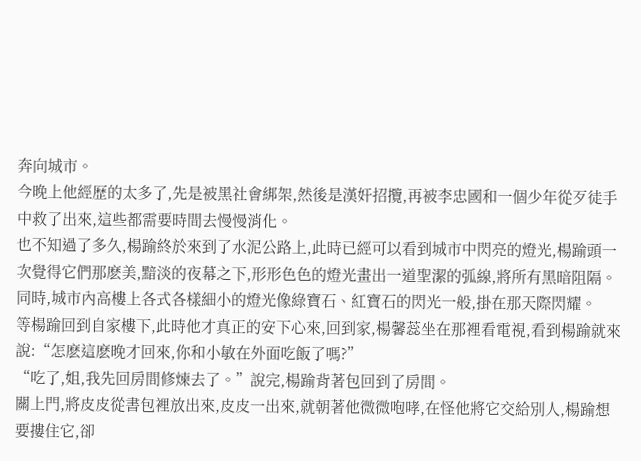奔向城市。
今晚上他經歷的太多了,先是被黑社會綁架,然後是漢奸招攬,再被李忠國和一個少年從歹徒手中救了出來,這些都需要時間去慢慢消化。
也不知過了多久,楊踰終於來到了水泥公路上,此時已經可以看到城市中閃亮的燈光,楊踰頭一次覺得它們那麽美,黯淡的夜幕之下,形形色色的燈光畫出一道聖潔的弧線,將所有黑暗阻隔。同時,城市內高樓上各式各樣細小的燈光像綠寶石、紅寶石的閃光一般,掛在那天際閃耀。
等楊踰回到自家樓下,此時他才真正的安下心來,回到家,楊馨蕊坐在那裡看電視,看到楊踰就來說:“怎麽這麽晚才回來,你和小敏在外面吃飯了嗎?”
“吃了,姐,我先回房間修煉去了。”說完,楊踰背著包回到了房間。
關上門,將皮皮從書包裡放出來,皮皮一出來,就朝著他微微咆哮,在怪他將它交給別人,楊踰想要摟住它,卻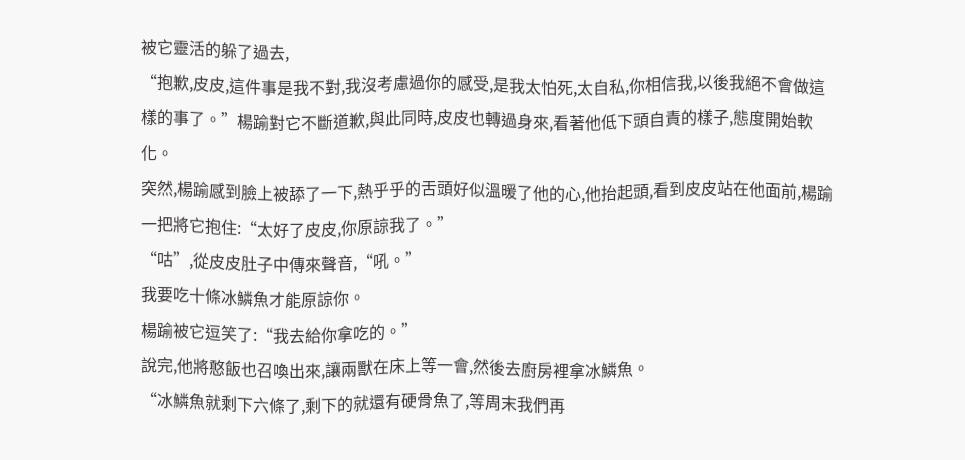被它靈活的躲了過去,
“抱歉,皮皮,這件事是我不對,我沒考慮過你的感受,是我太怕死,太自私,你相信我,以後我絕不會做這樣的事了。”楊踰對它不斷道歉,與此同時,皮皮也轉過身來,看著他低下頭自責的樣子,態度開始軟化。
突然,楊踰感到臉上被舔了一下,熱乎乎的舌頭好似溫暖了他的心,他抬起頭,看到皮皮站在他面前,楊踰一把將它抱住:“太好了皮皮,你原諒我了。”
“咕”,從皮皮肚子中傳來聲音,“吼。”
我要吃十條冰鱗魚才能原諒你。
楊踰被它逗笑了:“我去給你拿吃的。”
說完,他將憨飯也召喚出來,讓兩獸在床上等一會,然後去廚房裡拿冰鱗魚。
“冰鱗魚就剩下六條了,剩下的就還有硬骨魚了,等周末我們再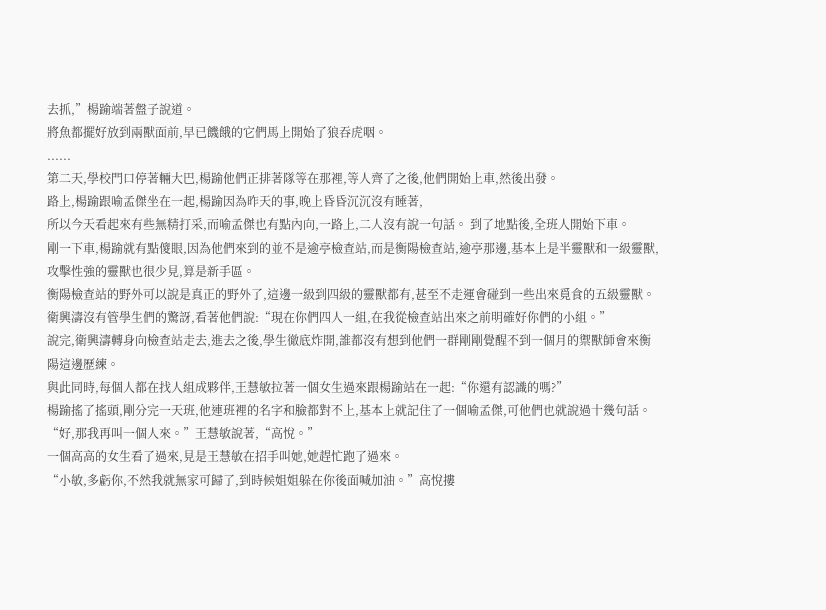去抓,”楊踰端著盤子說道。
將魚都擺好放到兩獸面前,早已饑餓的它們馬上開始了狼吞虎咽。
......
第二天,學校門口停著輛大巴,楊踰他們正排著隊等在那裡,等人齊了之後,他們開始上車,然後出發。
路上,楊踰跟喻孟傑坐在一起,楊踰因為昨天的事,晚上昏昏沉沉沒有睡著,
所以今天看起來有些無精打采,而喻孟傑也有點內向,一路上,二人沒有說一句話。 到了地點後,全班人開始下車。
剛一下車,楊踰就有點傻眼,因為他們來到的並不是逾亭檢查站,而是衡陽檢查站,逾亭那邊,基本上是半靈獸和一級靈獸,攻擊性強的靈獸也很少見,算是新手區。
衡陽檢查站的野外可以說是真正的野外了,這邊一級到四級的靈獸都有,甚至不走運會碰到一些出來覓食的五級靈獸。
衛興濤沒有管學生們的驚訝,看著他們說:“現在你們四人一組,在我從檢查站出來之前明確好你們的小組。”
說完,衛興濤轉身向檢查站走去,進去之後,學生徹底炸開,誰都沒有想到他們一群剛剛覺醒不到一個月的禦獸師會來衡陽這邊歷練。
與此同時,每個人都在找人組成夥伴,王慧敏拉著一個女生過來跟楊踰站在一起:“你還有認識的嗎?”
楊踰搖了搖頭,剛分完一天班,他連班裡的名字和臉都對不上,基本上就記住了一個喻孟傑,可他們也就說過十幾句話。
“好,那我再叫一個人來。”王慧敏說著,“高悅。”
一個高高的女生看了過來,見是王慧敏在招手叫她,她趕忙跑了過來。
“小敏,多虧你,不然我就無家可歸了,到時候姐姐躲在你後面喊加油。”高悅摟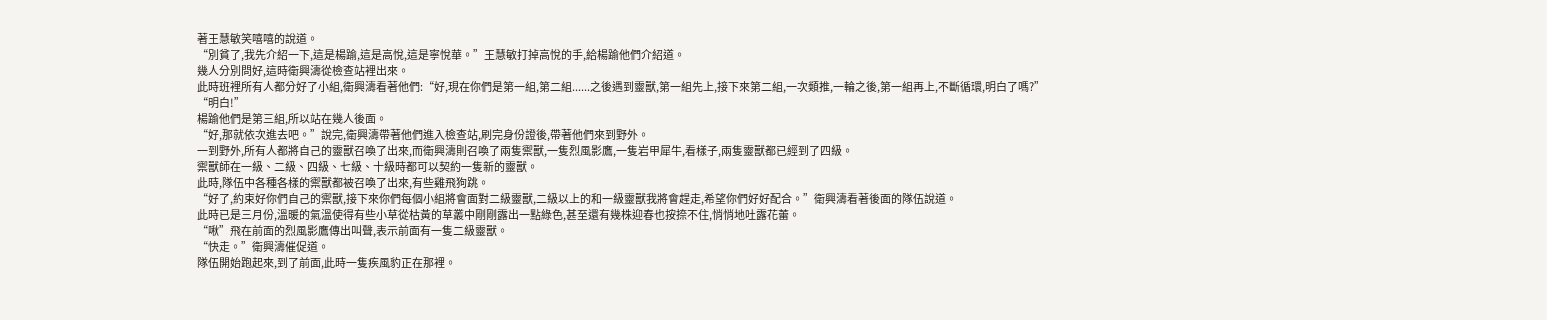著王慧敏笑嘻嘻的說道。
“別貧了,我先介紹一下,這是楊踰,這是高悅,這是寧悅華。”王慧敏打掉高悅的手,給楊踰他們介紹道。
幾人分別問好,這時衛興濤從檢查站裡出來。
此時班裡所有人都分好了小組,衛興濤看著他們:“好,現在你們是第一組,第二組......之後遇到靈獸,第一組先上,接下來第二組,一次類推,一輪之後,第一組再上,不斷循環,明白了嗎?”
“明白!”
楊踰他們是第三組,所以站在幾人後面。
“好,那就依次進去吧。”說完,衛興濤帶著他們進入檢查站,刷完身份證後,帶著他們來到野外。
一到野外,所有人都將自己的靈獸召喚了出來,而衛興濤則召喚了兩隻禦獸,一隻烈風影鷹,一隻岩甲犀牛,看樣子,兩隻靈獸都已經到了四級。
禦獸師在一級、二級、四級、七級、十級時都可以契約一隻新的靈獸。
此時,隊伍中各種各樣的禦獸都被召喚了出來,有些雞飛狗跳。
“好了,約束好你們自己的禦獸,接下來你們每個小組將會面對二級靈獸,二級以上的和一級靈獸我將會趕走,希望你們好好配合。”衛興濤看著後面的隊伍說道。
此時已是三月份,溫暖的氣溫使得有些小草從枯黃的草叢中剛剛露出一點綠色,甚至還有幾株迎春也按捺不住,悄悄地吐露花蕾。
“啾”飛在前面的烈風影鷹傳出叫聲,表示前面有一隻二級靈獸。
“快走。”衛興濤催促道。
隊伍開始跑起來,到了前面,此時一隻疾風豹正在那裡。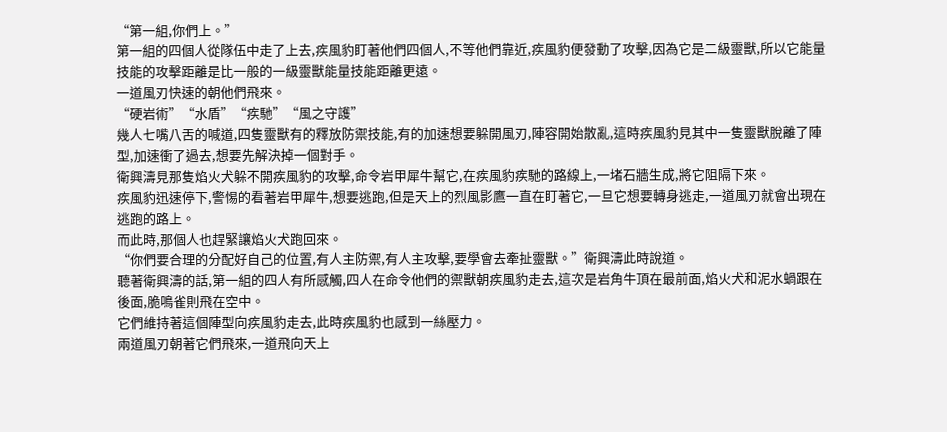“第一組,你們上。”
第一組的四個人從隊伍中走了上去,疾風豹盯著他們四個人,不等他們靠近,疾風豹便發動了攻擊,因為它是二級靈獸,所以它能量技能的攻擊距離是比一般的一級靈獸能量技能距離更遠。
一道風刃快速的朝他們飛來。
“硬岩術”“水盾”“疾馳”“風之守護”
幾人七嘴八舌的喊道,四隻靈獸有的釋放防禦技能,有的加速想要躲開風刃,陣容開始散亂,這時疾風豹見其中一隻靈獸脫離了陣型,加速衝了過去,想要先解決掉一個對手。
衛興濤見那隻焰火犬躲不開疾風豹的攻擊,命令岩甲犀牛幫它,在疾風豹疾馳的路線上,一堵石牆生成,將它阻隔下來。
疾風豹迅速停下,警惕的看著岩甲犀牛,想要逃跑,但是天上的烈風影鷹一直在盯著它,一旦它想要轉身逃走,一道風刃就會出現在逃跑的路上。
而此時,那個人也趕緊讓焰火犬跑回來。
“你們要合理的分配好自己的位置,有人主防禦,有人主攻擊,要學會去牽扯靈獸。”衛興濤此時說道。
聽著衛興濤的話,第一組的四人有所感觸,四人在命令他們的禦獸朝疾風豹走去,這次是岩角牛頂在最前面,焰火犬和泥水蝸跟在後面,脆鳴雀則飛在空中。
它們維持著這個陣型向疾風豹走去,此時疾風豹也感到一絲壓力。
兩道風刃朝著它們飛來,一道飛向天上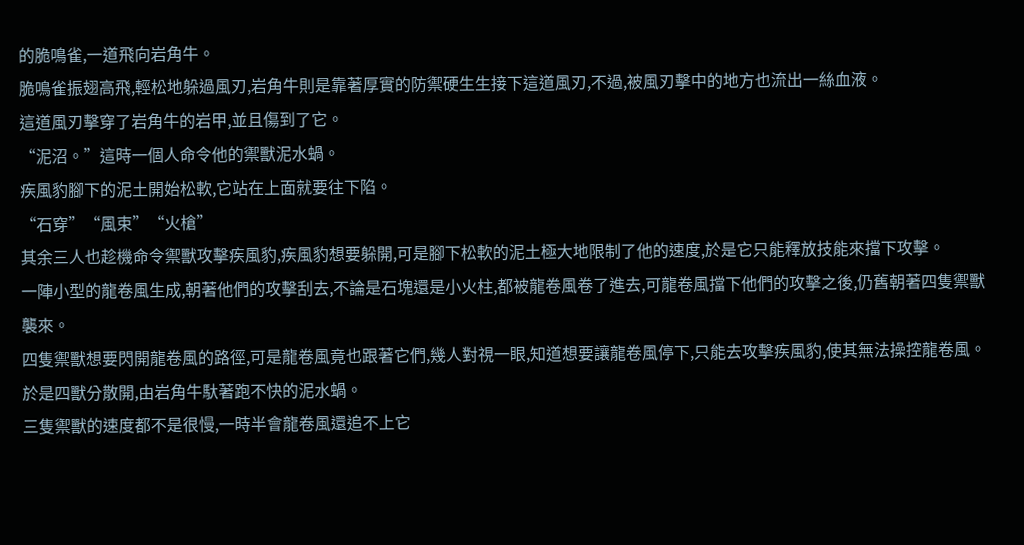的脆鳴雀,一道飛向岩角牛。
脆鳴雀振翅高飛,輕松地躲過風刃,岩角牛則是靠著厚實的防禦硬生生接下這道風刃,不過,被風刃擊中的地方也流出一絲血液。
這道風刃擊穿了岩角牛的岩甲,並且傷到了它。
“泥沼。”這時一個人命令他的禦獸泥水蝸。
疾風豹腳下的泥土開始松軟,它站在上面就要往下陷。
“石穿”“風束”“火槍”
其余三人也趁機命令禦獸攻擊疾風豹,疾風豹想要躲開,可是腳下松軟的泥土極大地限制了他的速度,於是它只能釋放技能來擋下攻擊。
一陣小型的龍卷風生成,朝著他們的攻擊刮去,不論是石塊還是小火柱,都被龍卷風卷了進去,可龍卷風擋下他們的攻擊之後,仍舊朝著四隻禦獸襲來。
四隻禦獸想要閃開龍卷風的路徑,可是龍卷風竟也跟著它們,幾人對視一眼,知道想要讓龍卷風停下,只能去攻擊疾風豹,使其無法操控龍卷風。
於是四獸分散開,由岩角牛馱著跑不快的泥水蝸。
三隻禦獸的速度都不是很慢,一時半會龍卷風還追不上它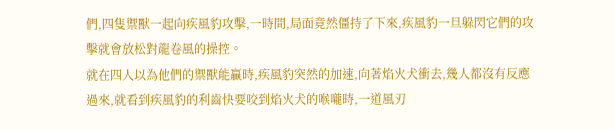們,四隻禦獸一起向疾風豹攻擊,一時間,局面竟然僵持了下來,疾風豹一旦躲閃它們的攻擊就會放松對龍卷風的操控。
就在四人以為他們的禦獸能贏時,疾風豹突然的加速,向著焰火犬衝去,幾人都沒有反應過來,就看到疾風豹的利齒快要咬到焰火犬的喉嚨時,一道風刃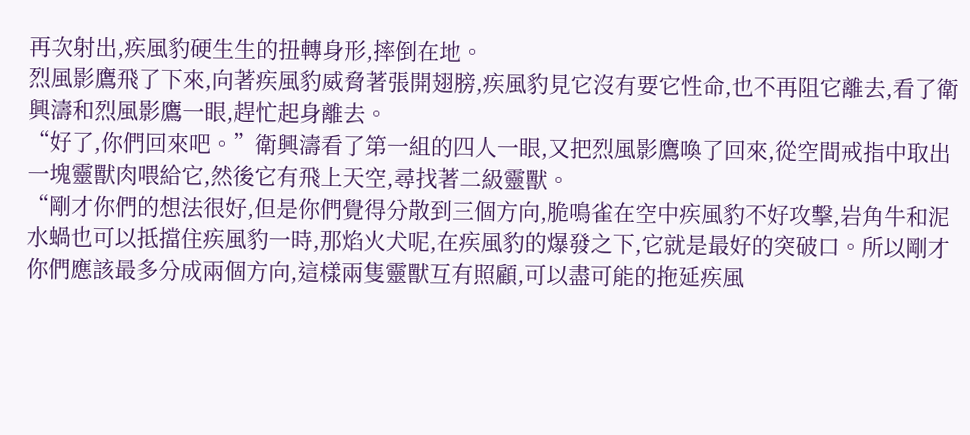再次射出,疾風豹硬生生的扭轉身形,摔倒在地。
烈風影鷹飛了下來,向著疾風豹威脅著張開翅膀,疾風豹見它沒有要它性命,也不再阻它離去,看了衛興濤和烈風影鷹一眼,趕忙起身離去。
“好了,你們回來吧。”衛興濤看了第一組的四人一眼,又把烈風影鷹喚了回來,從空間戒指中取出一塊靈獸肉喂給它,然後它有飛上天空,尋找著二級靈獸。
“剛才你們的想法很好,但是你們覺得分散到三個方向,脆鳴雀在空中疾風豹不好攻擊,岩角牛和泥水蝸也可以抵擋住疾風豹一時,那焰火犬呢,在疾風豹的爆發之下,它就是最好的突破口。所以剛才你們應該最多分成兩個方向,這樣兩隻靈獸互有照顧,可以盡可能的拖延疾風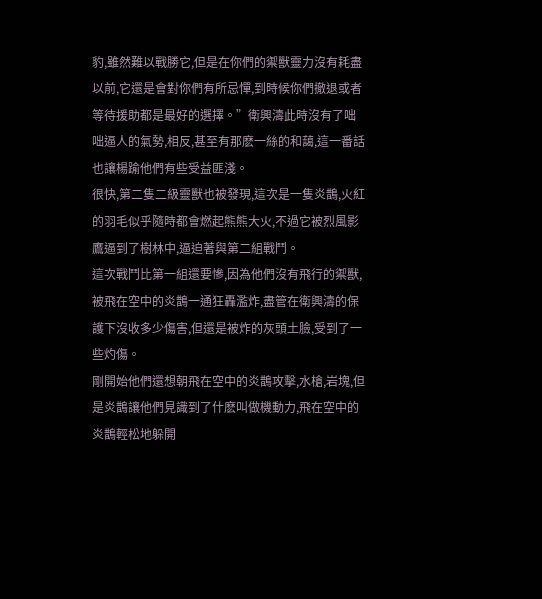豹,雖然難以戰勝它,但是在你們的禦獸靈力沒有耗盡以前,它還是會對你們有所忌憚,到時候你們撤退或者等待援助都是最好的選擇。”衛興濤此時沒有了咄咄逼人的氣勢,相反,甚至有那麽一絲的和藹,這一番話也讓楊踰他們有些受益匪淺。
很快,第二隻二級靈獸也被發現,這次是一隻炎鵲,火紅的羽毛似乎隨時都會燃起熊熊大火,不過它被烈風影鷹逼到了樹林中,逼迫著與第二組戰鬥。
這次戰鬥比第一組還要慘,因為他們沒有飛行的禦獸,被飛在空中的炎鵲一通狂轟濫炸,盡管在衛興濤的保護下沒收多少傷害,但還是被炸的灰頭土臉,受到了一些灼傷。
剛開始他們還想朝飛在空中的炎鵲攻擊,水槍,岩塊,但是炎鵲讓他們見識到了什麽叫做機動力,飛在空中的炎鵲輕松地躲開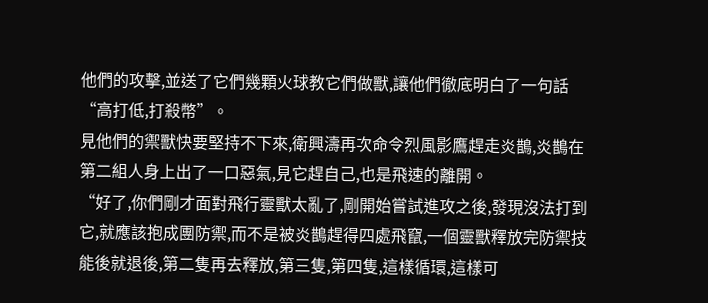他們的攻擊,並送了它們幾顆火球教它們做獸,讓他們徹底明白了一句話“高打低,打殺幣”。
見他們的禦獸快要堅持不下來,衛興濤再次命令烈風影鷹趕走炎鵲,炎鵲在第二組人身上出了一口惡氣,見它趕自己,也是飛速的離開。
“好了,你們剛才面對飛行靈獸太亂了,剛開始嘗試進攻之後,發現沒法打到它,就應該抱成團防禦,而不是被炎鵲趕得四處飛竄,一個靈獸釋放完防禦技能後就退後,第二隻再去釋放,第三隻,第四隻,這樣循環,這樣可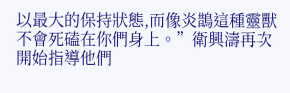以最大的保持狀態,而像炎鵲這種靈獸不會死磕在你們身上。”衛興濤再次開始指導他們